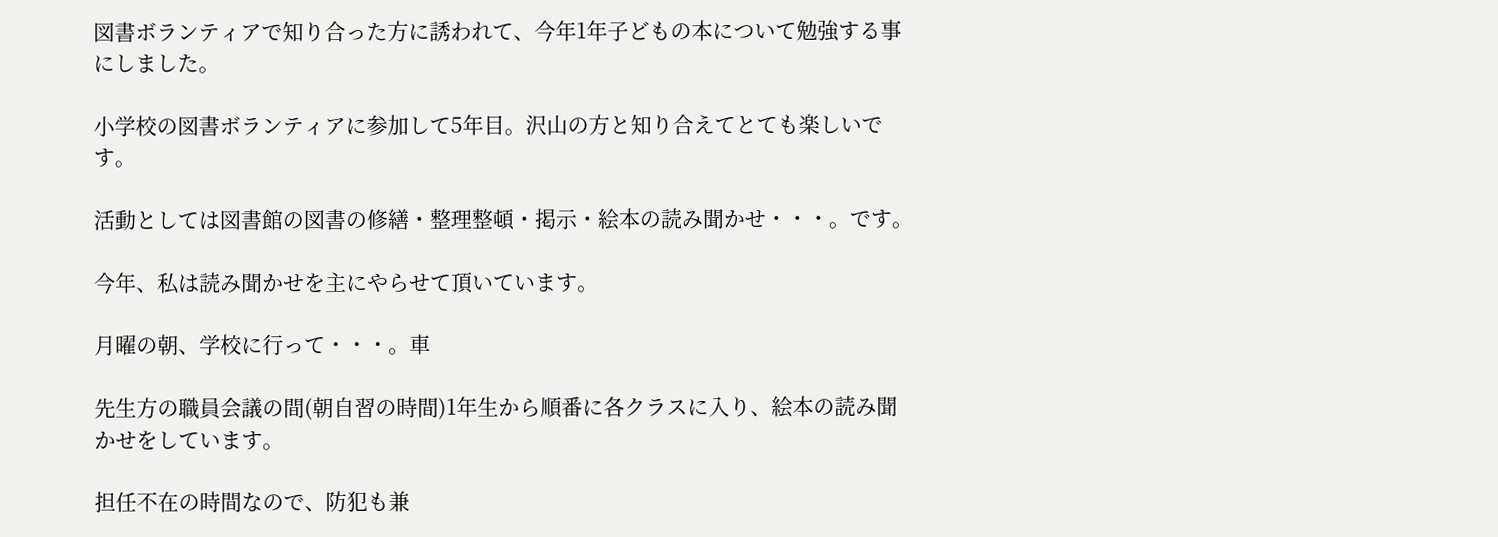図書ボランティアで知り合った方に誘われて、今年1年子どもの本について勉強する事にしました。

小学校の図書ボランティアに参加して5年目。沢山の方と知り合えてとても楽しいです。

活動としては図書館の図書の修繕・整理整頓・掲示・絵本の読み聞かせ・・・。です。

今年、私は読み聞かせを主にやらせて頂いています。

月曜の朝、学校に行って・・・。車

先生方の職員会議の間(朝自習の時間)1年生から順番に各クラスに入り、絵本の読み聞かせをしています。

担任不在の時間なので、防犯も兼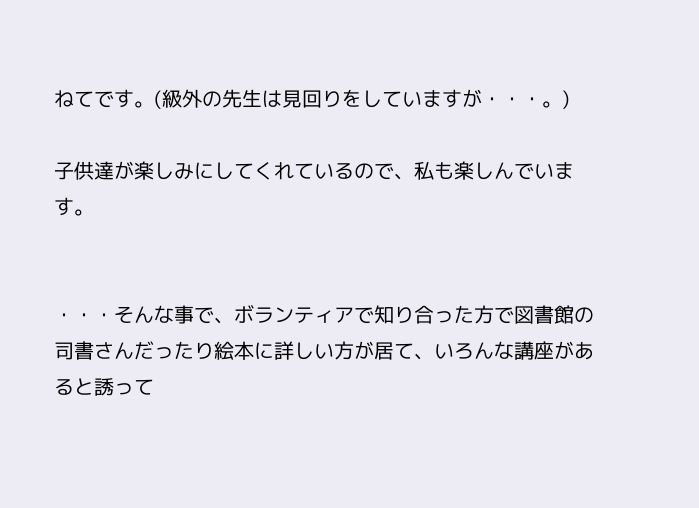ねてです。(級外の先生は見回りをしていますが・・・。)

子供達が楽しみにしてくれているので、私も楽しんでいます。


・・・そんな事で、ボランティアで知り合った方で図書館の司書さんだったり絵本に詳しい方が居て、いろんな講座があると誘って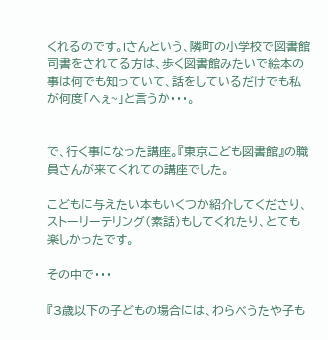くれるのです。Iさんという、隣町の小学校で図書館司書をされてる方は、歩く図書館みたいで絵本の事は何でも知っていて、話をしているだけでも私が何度「へぇ~」と言うか・・・。


で、行く事になった講座。『東京こども図書館』の職員さんが来てくれての講座でした。

こどもに与えたい本もいくつか紹介してくださり、ストーリーテリング(素話)もしてくれたり、とても楽しかったです。

その中で・・・

『3歳以下の子どもの場合には、わらべうたや子も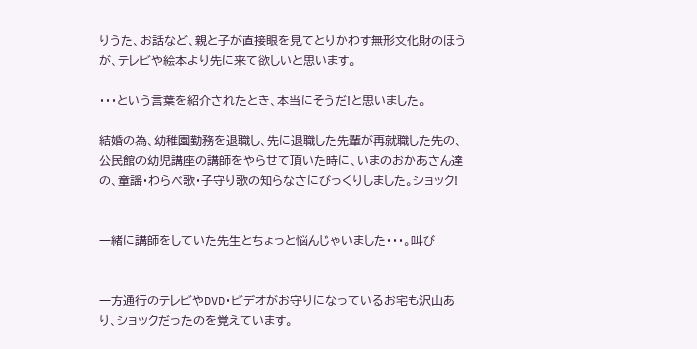りうた、お話など、親と子が直接眼を見てとりかわす無形文化財のほうが、テレビや絵本より先に来て欲しいと思います。

・・・という言葉を紹介されたとき、本当にそうだ!と思いました。

結婚の為、幼稚園勤務を退職し、先に退職した先輩が再就職した先の、公民館の幼児講座の講師をやらせて頂いた時に、いまのおかあさん達の、童謡・わらべ歌・子守り歌の知らなさにびっくりしました。ショック!


一緒に講師をしていた先生とちょっと悩んじゃいました・・・。叫び


一方通行のテレビやDVD・ビデオがお守りになっているお宅も沢山あり、ショックだったのを覚えています。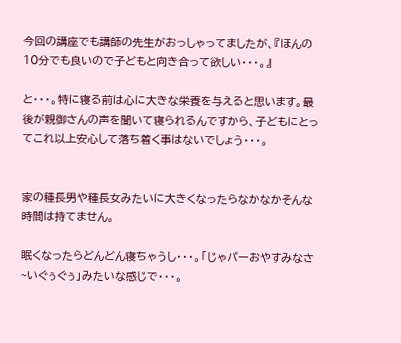今回の講座でも講師の先生がおっしゃってましたが、『ほんの10分でも良いので子どもと向き合って欲しい・・・。』

と・・・。特に寝る前は心に大きな栄養を与えると思います。最後が親御さんの声を聞いて寝られるんですから、子どもにとってこれ以上安心して落ち着く事はないでしょう・・・。


家の種長男や種長女みたいに大きくなったらなかなかそんな時間は持てません。

眠くなったらどんどん寝ちゃうし・・・。「じゃパーおやすみなさ~いぐぅぐぅ」みたいな感じで・・・。